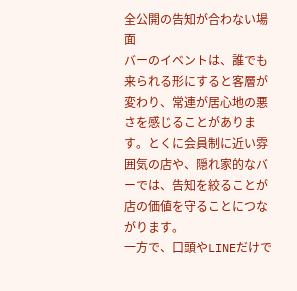全公開の告知が合わない場面
バーのイベントは、誰でも来られる形にすると客層が変わり、常連が居心地の悪さを感じることがあります。とくに会員制に近い雰囲気の店や、隠れ家的なバーでは、告知を絞ることが店の価値を守ることにつながります。
一方で、口頭やLINEだけで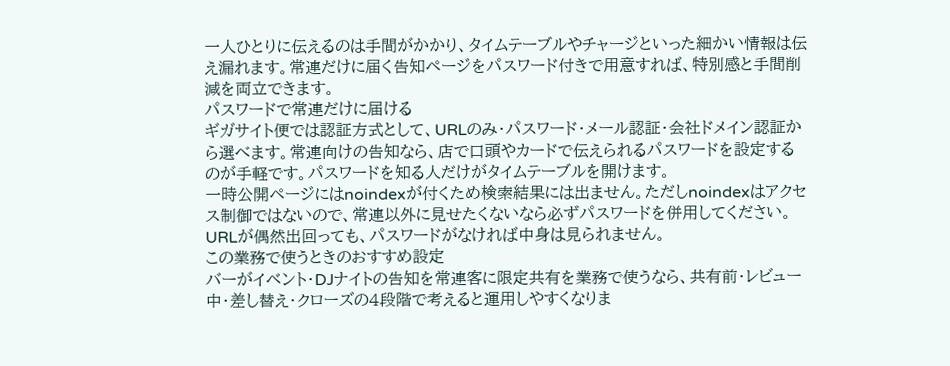一人ひとりに伝えるのは手間がかかり、タイムテーブルやチャージといった細かい情報は伝え漏れます。常連だけに届く告知ページをパスワード付きで用意すれば、特別感と手間削減を両立できます。
パスワードで常連だけに届ける
ギガサイト便では認証方式として、URLのみ・パスワード・メール認証・会社ドメイン認証から選べます。常連向けの告知なら、店で口頭やカードで伝えられるパスワードを設定するのが手軽です。パスワードを知る人だけがタイムテーブルを開けます。
一時公開ページにはnoindexが付くため検索結果には出ません。ただしnoindexはアクセス制御ではないので、常連以外に見せたくないなら必ずパスワードを併用してください。URLが偶然出回っても、パスワードがなければ中身は見られません。
この業務で使うときのおすすめ設定
バーがイベント・DJナイトの告知を常連客に限定共有を業務で使うなら、共有前・レビュー中・差し替え・クローズの4段階で考えると運用しやすくなりま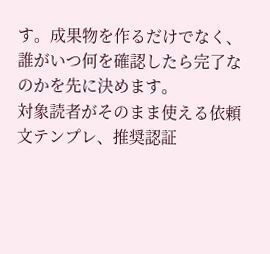す。成果物を作るだけでなく、誰がいつ何を確認したら完了なのかを先に決めます。
対象読者がそのまま使える依頼文テンプレ、推奨認証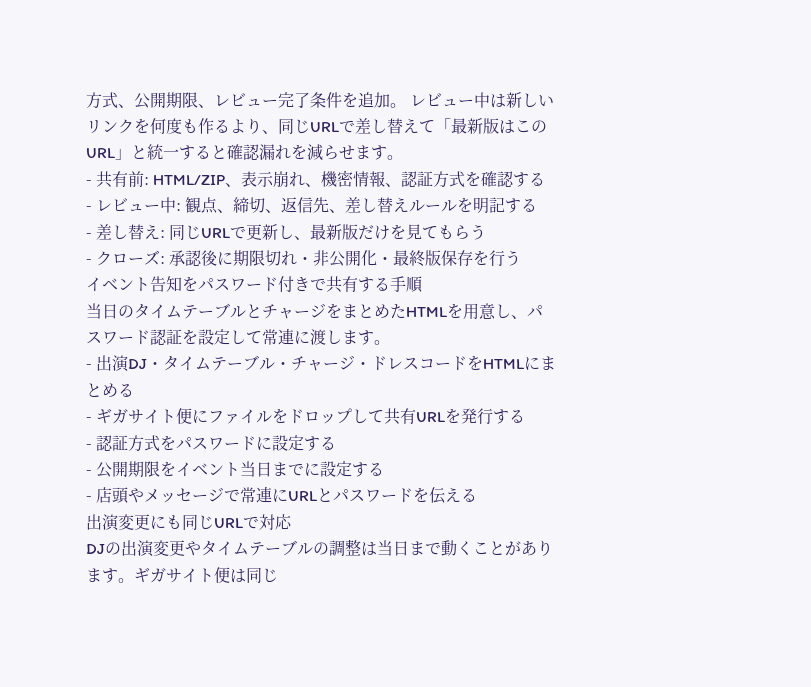方式、公開期限、レビュー完了条件を追加。 レビュー中は新しいリンクを何度も作るより、同じURLで差し替えて「最新版はこのURL」と統一すると確認漏れを減らせます。
- 共有前: HTML/ZIP、表示崩れ、機密情報、認証方式を確認する
- レビュー中: 観点、締切、返信先、差し替えルールを明記する
- 差し替え: 同じURLで更新し、最新版だけを見てもらう
- クローズ: 承認後に期限切れ・非公開化・最終版保存を行う
イベント告知をパスワード付きで共有する手順
当日のタイムテーブルとチャージをまとめたHTMLを用意し、パスワード認証を設定して常連に渡します。
- 出演DJ・タイムテーブル・チャージ・ドレスコードをHTMLにまとめる
- ギガサイト便にファイルをドロップして共有URLを発行する
- 認証方式をパスワードに設定する
- 公開期限をイベント当日までに設定する
- 店頭やメッセージで常連にURLとパスワードを伝える
出演変更にも同じURLで対応
DJの出演変更やタイムテーブルの調整は当日まで動くことがあります。ギガサイト便は同じ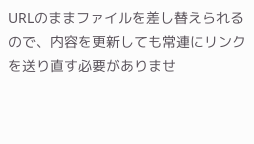URLのままファイルを差し替えられるので、内容を更新しても常連にリンクを送り直す必要がありませ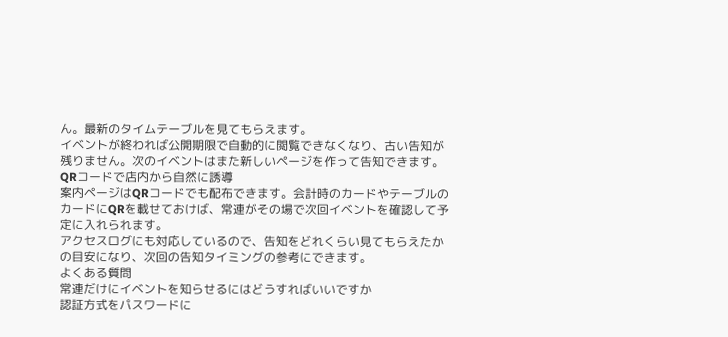ん。最新のタイムテーブルを見てもらえます。
イベントが終われば公開期限で自動的に閲覧できなくなり、古い告知が残りません。次のイベントはまた新しいページを作って告知できます。
QRコードで店内から自然に誘導
案内ページはQRコードでも配布できます。会計時のカードやテーブルのカードにQRを載せておけば、常連がその場で次回イベントを確認して予定に入れられます。
アクセスログにも対応しているので、告知をどれくらい見てもらえたかの目安になり、次回の告知タイミングの参考にできます。
よくある質問
常連だけにイベントを知らせるにはどうすればいいですか
認証方式をパスワードに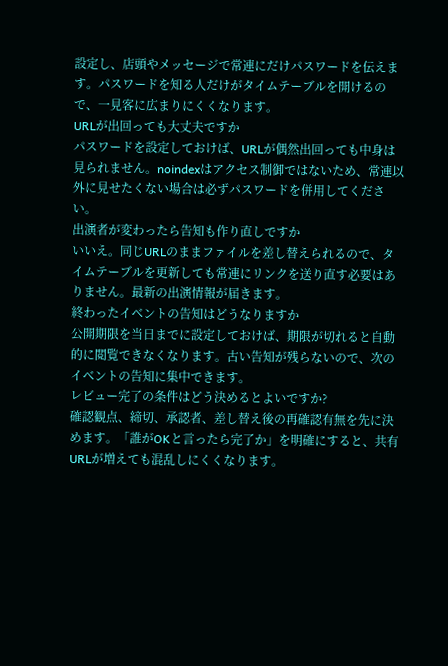設定し、店頭やメッセージで常連にだけパスワードを伝えます。パスワードを知る人だけがタイムテーブルを開けるので、一見客に広まりにくくなります。
URLが出回っても大丈夫ですか
パスワードを設定しておけば、URLが偶然出回っても中身は見られません。noindexはアクセス制御ではないため、常連以外に見せたくない場合は必ずパスワードを併用してください。
出演者が変わったら告知も作り直しですか
いいえ。同じURLのままファイルを差し替えられるので、タイムテーブルを更新しても常連にリンクを送り直す必要はありません。最新の出演情報が届きます。
終わったイベントの告知はどうなりますか
公開期限を当日までに設定しておけば、期限が切れると自動的に閲覧できなくなります。古い告知が残らないので、次のイベントの告知に集中できます。
レビュー完了の条件はどう決めるとよいですか?
確認観点、締切、承認者、差し替え後の再確認有無を先に決めます。「誰がOKと言ったら完了か」を明確にすると、共有URLが増えても混乱しにくくなります。